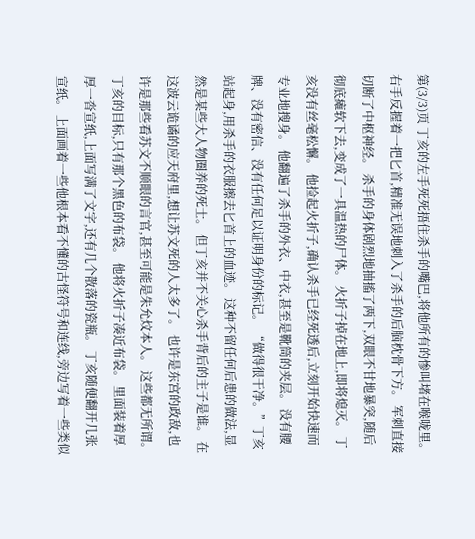第(3/3)页 丁亥的左手死死捂住杀手的嘴巴,将他所有的惨叫堵在喉咙里。 右手反握着一把匕首,精准无误地刺入了杀手的后脑枕骨下方。 军刺直接切断了中枢神经。 杀手的身体剧烈地抽搐了两下,双眼不甘地暴突,随后彻底瘫软下去,变成了一具温热的尸体。 火折子掉在地上,即将熄灭。 丁亥没有丝毫松懈。 他捡起火折子,确认杀手已经死透后,立刻开始快速而专业地搜身。 他翻遍了杀手的外衣、中衣,甚至是靴筒的夹层。 没有腰牌、没有密信、没有任何足以证明身份的标记。 “做得很干净。”丁亥站起身,用杀手的衣服擦去匕首上的血迹。 这种不留任何后患的做法,显然是某些大人物圈养的死士。 但丁亥并不关心杀手背后的主子是谁。 在这波云诡谲的应天府里,想让苏文死的人太多了。 也许是东宫的政敌,也许是那些看苏文不顺眼的言官,甚至可能是朱允炆本人。 这些都无所谓。 丁亥的目标,只有那个黑色的布袋。 他将火折子凑近布袋。 里面装着厚厚一沓宣纸,上面写满了文字,还有几个散落的瓷瓶。 丁亥随便翻开几张宣纸。 上面画着一些他根本看不懂的古怪符号和连线,旁边写着一些类似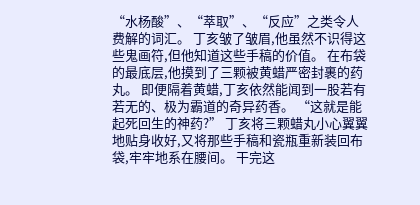“水杨酸”、“萃取”、“反应”之类令人费解的词汇。 丁亥皱了皱眉,他虽然不识得这些鬼画符,但他知道这些手稿的价值。 在布袋的最底层,他摸到了三颗被黄蜡严密封裹的药丸。 即便隔着黄蜡,丁亥依然能闻到一股若有若无的、极为霸道的奇异药香。 “这就是能起死回生的神药?” 丁亥将三颗蜡丸小心翼翼地贴身收好,又将那些手稿和瓷瓶重新装回布袋,牢牢地系在腰间。 干完这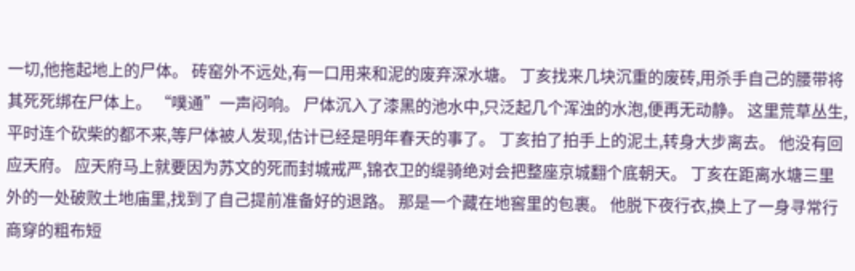一切,他拖起地上的尸体。 砖窑外不远处,有一口用来和泥的废弃深水塘。 丁亥找来几块沉重的废砖,用杀手自己的腰带将其死死绑在尸体上。 “噗通”一声闷响。 尸体沉入了漆黑的池水中,只泛起几个浑浊的水泡,便再无动静。 这里荒草丛生,平时连个砍柴的都不来,等尸体被人发现,估计已经是明年春天的事了。 丁亥拍了拍手上的泥土,转身大步离去。 他没有回应天府。 应天府马上就要因为苏文的死而封城戒严,锦衣卫的缇骑绝对会把整座京城翻个底朝天。 丁亥在距离水塘三里外的一处破败土地庙里,找到了自己提前准备好的退路。 那是一个藏在地窖里的包裹。 他脱下夜行衣,换上了一身寻常行商穿的粗布短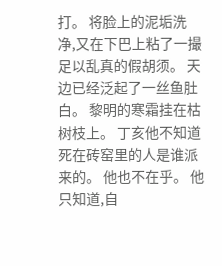打。 将脸上的泥垢洗净,又在下巴上粘了一撮足以乱真的假胡须。 天边已经泛起了一丝鱼肚白。 黎明的寒霜挂在枯树枝上。 丁亥他不知道死在砖窑里的人是谁派来的。 他也不在乎。 他只知道,自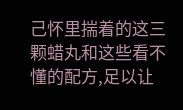己怀里揣着的这三颗蜡丸和这些看不懂的配方,足以让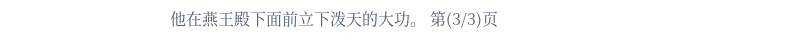他在燕王殿下面前立下泼天的大功。 第(3/3)页